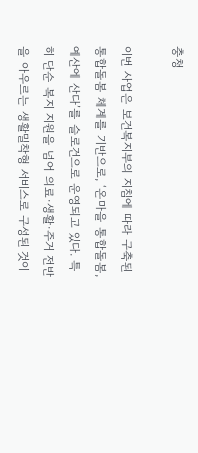충청

이번 사업은 보건복지부의 지침에 따라 구축된 통합돌봄 체계를 기반으로, ‘온마을 통합돌봄, 예산에 산다’를 슬로건으로 운영되고 있다. 특히 단순 복지 지원을 넘어 의료·생활·주거 전반을 아우르는 생활밀착형 서비스로 구성된 것이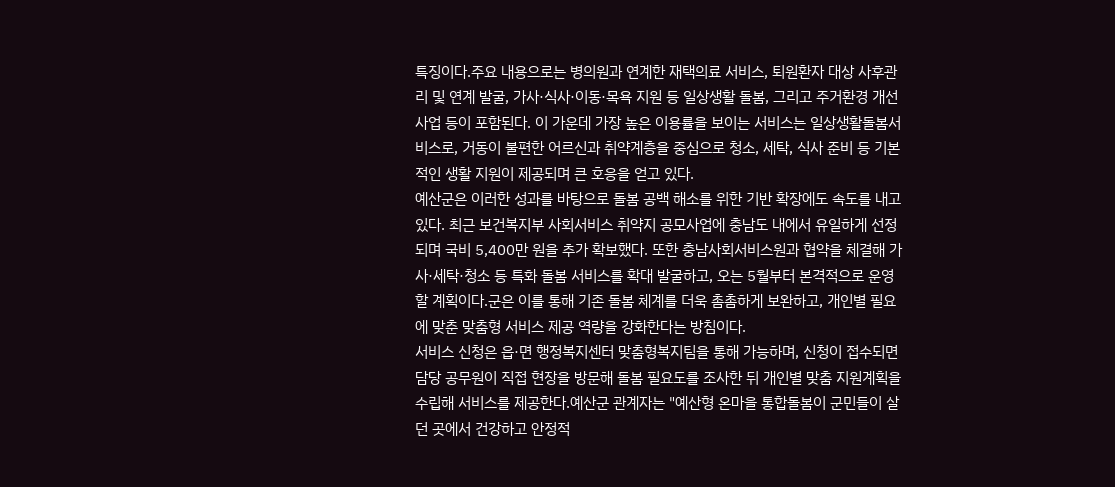특징이다.주요 내용으로는 병의원과 연계한 재택의료 서비스, 퇴원환자 대상 사후관리 및 연계 발굴, 가사·식사·이동·목욕 지원 등 일상생활 돌봄, 그리고 주거환경 개선 사업 등이 포함된다. 이 가운데 가장 높은 이용률을 보이는 서비스는 일상생활돌봄서비스로, 거동이 불편한 어르신과 취약계층을 중심으로 청소, 세탁, 식사 준비 등 기본적인 생활 지원이 제공되며 큰 호응을 얻고 있다.
예산군은 이러한 성과를 바탕으로 돌봄 공백 해소를 위한 기반 확장에도 속도를 내고 있다. 최근 보건복지부 사회서비스 취약지 공모사업에 충남도 내에서 유일하게 선정되며 국비 5,400만 원을 추가 확보했다. 또한 충남사회서비스원과 협약을 체결해 가사·세탁·청소 등 특화 돌봄 서비스를 확대 발굴하고, 오는 5월부터 본격적으로 운영할 계획이다.군은 이를 통해 기존 돌봄 체계를 더욱 촘촘하게 보완하고, 개인별 필요에 맞춘 맞춤형 서비스 제공 역량을 강화한다는 방침이다.
서비스 신청은 읍·면 행정복지센터 맞춤형복지팀을 통해 가능하며, 신청이 접수되면 담당 공무원이 직접 현장을 방문해 돌봄 필요도를 조사한 뒤 개인별 맞춤 지원계획을 수립해 서비스를 제공한다.예산군 관계자는 "예산형 온마을 통합돌봄이 군민들이 살던 곳에서 건강하고 안정적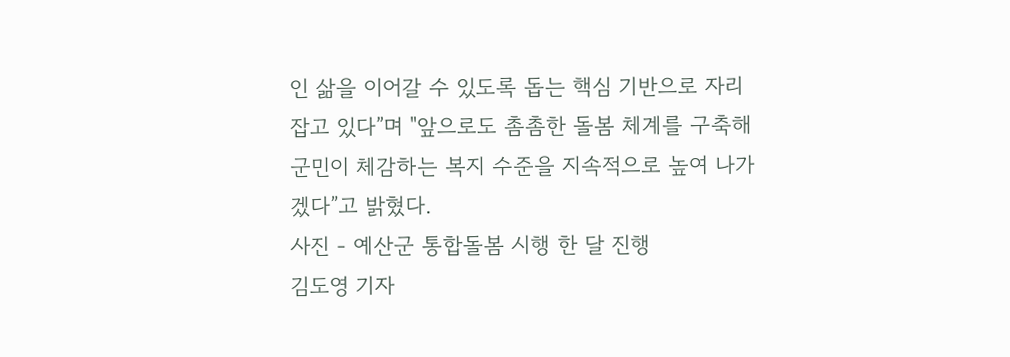인 삶을 이어갈 수 있도록 돕는 핵심 기반으로 자리 잡고 있다”며 "앞으로도 촘촘한 돌봄 체계를 구축해 군민이 체감하는 복지 수준을 지속적으로 높여 나가겠다”고 밝혔다.
사진 - 예산군 통합돌봄 시행 한 달 진행
김도영 기자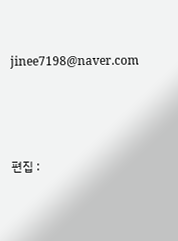jinee7198@naver.com






편집 :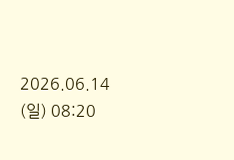2026.06.14 (일) 08:20